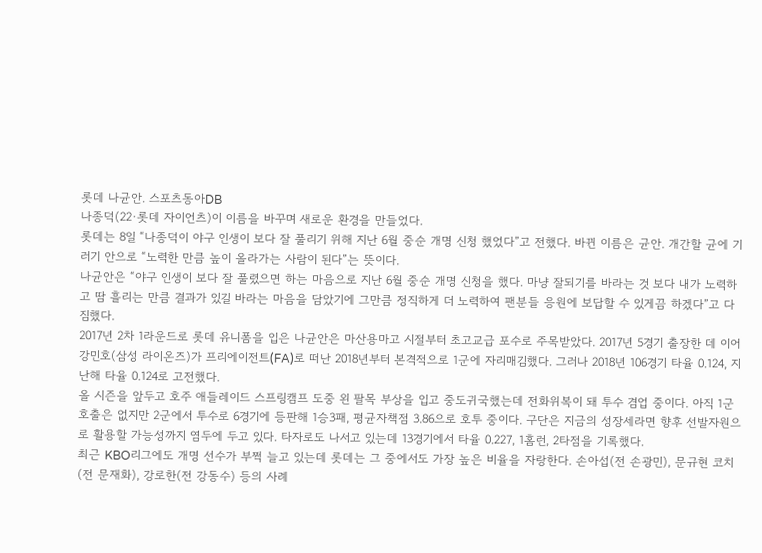롯데 나균안. 스포츠동아DB
나종덕(22·롯데 자이언츠)이 이름을 바꾸며 새로운 환경을 만들었다.
롯데는 8일 “나종덕이 야구 인생이 보다 잘 풀리기 위해 지난 6월 중순 개명 신청 했었다”고 전했다. 바뀐 이름은 균안. 개간할 균에 기러기 안으로 “노력한 만큼 높이 올라가는 사람이 된다”는 뜻이다.
나균안은 “야구 인생이 보다 잘 풀렸으면 하는 마음으로 지난 6월 중순 개명 신청을 했다. 마냥 잘되기를 바라는 것 보다 내가 노력하고 땀 흘리는 만큼 결과가 있길 바라는 마음을 담았기에 그만큼 정직하게 더 노력하여 팬분들 응원에 보답할 수 있게끔 하겠다”고 다짐했다.
2017년 2차 1라운드로 롯데 유니폼을 입은 나균안은 마산용마고 시절부터 초고교급 포수로 주목받았다. 2017년 5경기 출장한 데 이어 강민호(삼성 라이온즈)가 프리에이전트(FA)로 떠난 2018년부터 본격적으로 1군에 자리매김했다. 그러나 2018년 106경기 타율 0.124, 지난해 타율 0.124로 고전했다.
올 시즌을 앞두고 호주 애들레이드 스프링캠프 도중 왼 팔목 부상을 입고 중도귀국했는데 전화위복이 돼 투수 겸업 중이다. 아직 1군 호출은 없지만 2군에서 투수로 6경기에 등판해 1승3패, 평균자책점 3.86으로 호투 중이다. 구단은 지금의 성장세라면 향후 선발자원으로 활용할 가능성까지 염두에 두고 있다. 타자로도 나서고 있는데 13경기에서 타율 0.227, 1홈런, 2타점을 기록했다.
최근 KBO리그에도 개명 선수가 부쩍 늘고 있는데 롯데는 그 중에서도 가장 높은 비율을 자랑한다. 손아섭(전 손광민), 문규현 코치(전 문재화), 강로한(전 강동수) 등의 사례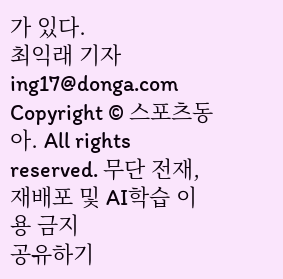가 있다.
최익래 기자 ing17@donga.com
Copyright © 스포츠동아. All rights reserved. 무단 전재, 재배포 및 AI학습 이용 금지
공유하기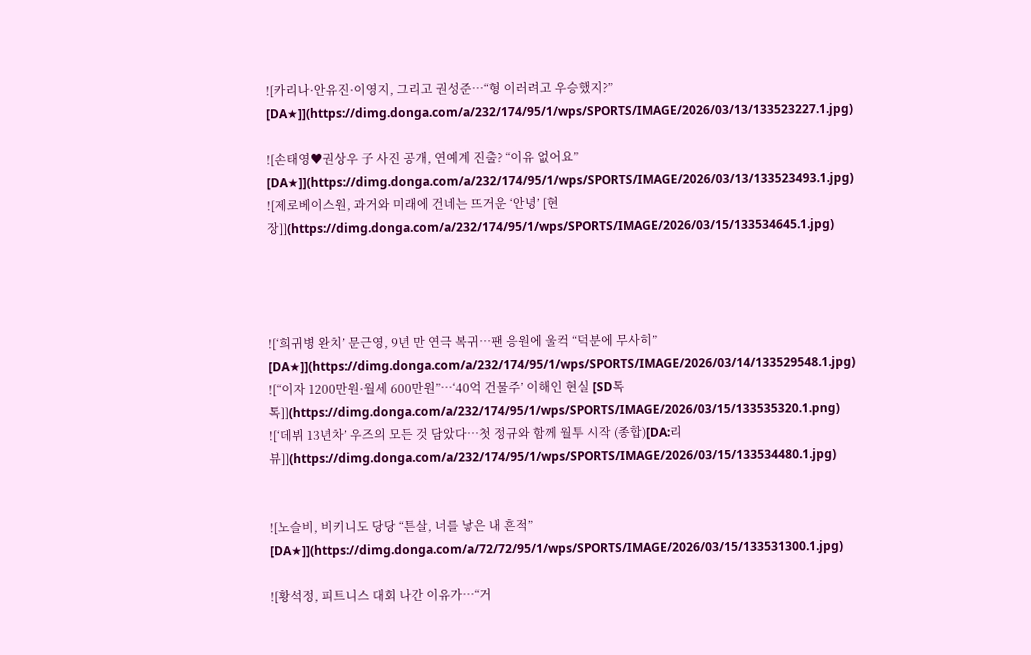![카리나·안유진·이영지, 그리고 권성준…“형 이러려고 우승했지?” [DA★]](https://dimg.donga.com/a/232/174/95/1/wps/SPORTS/IMAGE/2026/03/13/133523227.1.jpg)

![손태영♥권상우 子 사진 공개, 연예계 진출? “이유 없어요” [DA★]](https://dimg.donga.com/a/232/174/95/1/wps/SPORTS/IMAGE/2026/03/13/133523493.1.jpg)
![제로베이스원, 과거와 미래에 건네는 뜨거운 ‘안녕’ [현장]](https://dimg.donga.com/a/232/174/95/1/wps/SPORTS/IMAGE/2026/03/15/133534645.1.jpg)




![‘희귀병 완치’ 문근영, 9년 만 연극 복귀…팬 응원에 울컥 “덕분에 무사히” [DA★]](https://dimg.donga.com/a/232/174/95/1/wps/SPORTS/IMAGE/2026/03/14/133529548.1.jpg)
![“이자 1200만원·월세 600만원”…‘40억 건물주’ 이해인 현실 [SD톡톡]](https://dimg.donga.com/a/232/174/95/1/wps/SPORTS/IMAGE/2026/03/15/133535320.1.png)
![‘데뷔 13년차’ 우즈의 모든 것 담았다…첫 정규와 함께 월투 시작 (종합)[DA:리뷰]](https://dimg.donga.com/a/232/174/95/1/wps/SPORTS/IMAGE/2026/03/15/133534480.1.jpg)


![노슬비, 비키니도 당당 “튼살, 너를 낳은 내 흔적” [DA★]](https://dimg.donga.com/a/72/72/95/1/wps/SPORTS/IMAGE/2026/03/15/133531300.1.jpg)

![황석정, 피트니스 대회 나간 이유가…“거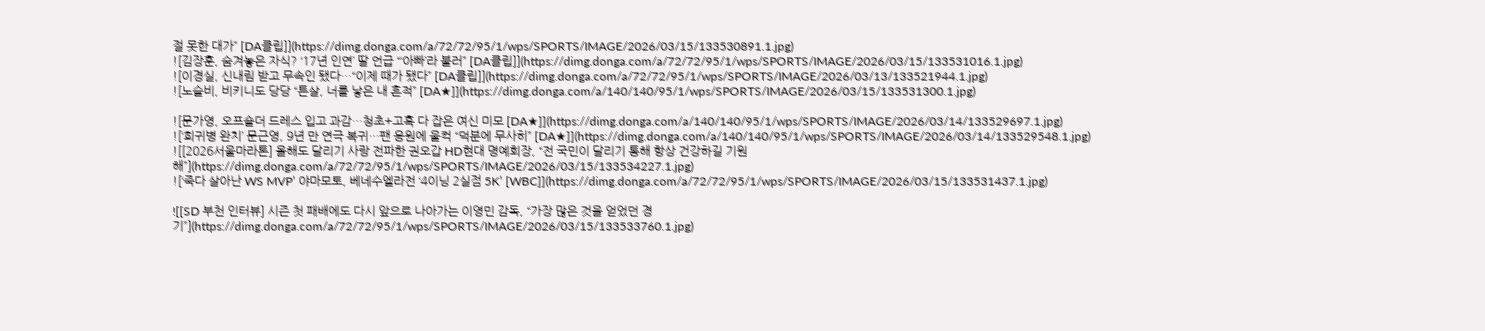절 못한 대가” [DA클립]](https://dimg.donga.com/a/72/72/95/1/wps/SPORTS/IMAGE/2026/03/15/133530891.1.jpg)
![김장훈, 숨겨놓은 자식? ‘17년 인연’ 딸 언급 “‘아빠’라 불러” [DA클립]](https://dimg.donga.com/a/72/72/95/1/wps/SPORTS/IMAGE/2026/03/15/133531016.1.jpg)
![이경실, 신내림 받고 무속인 됐다…“이제 때가 됐다” [DA클립]](https://dimg.donga.com/a/72/72/95/1/wps/SPORTS/IMAGE/2026/03/13/133521944.1.jpg)
![노슬비, 비키니도 당당 “튼살, 너를 낳은 내 흔적” [DA★]](https://dimg.donga.com/a/140/140/95/1/wps/SPORTS/IMAGE/2026/03/15/133531300.1.jpg)

![문가영, 오프숄더 드레스 입고 과감…청초+고혹 다 잡은 여신 미모 [DA★]](https://dimg.donga.com/a/140/140/95/1/wps/SPORTS/IMAGE/2026/03/14/133529697.1.jpg)
![‘희귀병 완치’ 문근영, 9년 만 연극 복귀…팬 응원에 울컥 “덕분에 무사히” [DA★]](https://dimg.donga.com/a/140/140/95/1/wps/SPORTS/IMAGE/2026/03/14/133529548.1.jpg)
![[2026서울마라톤] 올해도 달리기 사랑 전파한 권오갑 HD현대 명예회장, “전 국민이 달리기 통해 항상 건강하길 기원해”](https://dimg.donga.com/a/72/72/95/1/wps/SPORTS/IMAGE/2026/03/15/133534227.1.jpg)
![‘죽다 살아난 WS MVP’ 야마모토, 베네수엘라전 ‘4이닝 2실점 5K’ [WBC]](https://dimg.donga.com/a/72/72/95/1/wps/SPORTS/IMAGE/2026/03/15/133531437.1.jpg)

![[SD 부천 인터뷰] 시즌 첫 패배에도 다시 앞으로 나아가는 이영민 감독, “가장 많은 것을 얻었던 경기”](https://dimg.donga.com/a/72/72/95/1/wps/SPORTS/IMAGE/2026/03/15/133533760.1.jpg)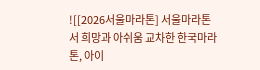![[2026서울마라톤] 서울마라톤서 희망과 아쉬움 교차한 한국마라톤, 아이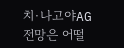치·나고야AG 전망은 어떨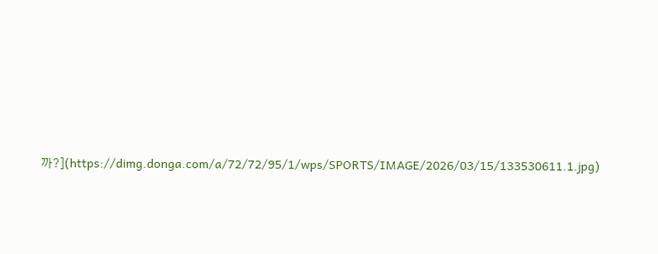까?](https://dimg.donga.com/a/72/72/95/1/wps/SPORTS/IMAGE/2026/03/15/133530611.1.jpg)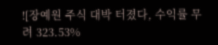![장예원 주식 대박 터졌다, 수익률 무려 323.53%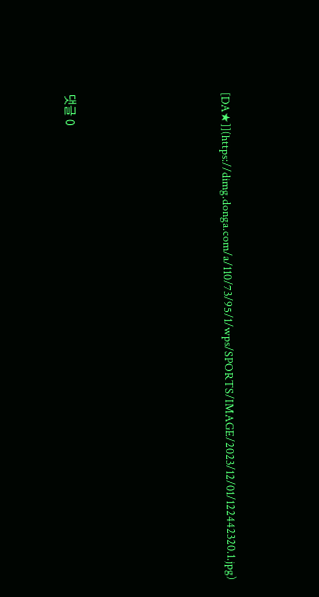[DA★]](https://dimg.donga.com/a/110/73/95/1/wps/SPORTS/IMAGE/2023/12/01/122442320.1.jpg)







댓글 0